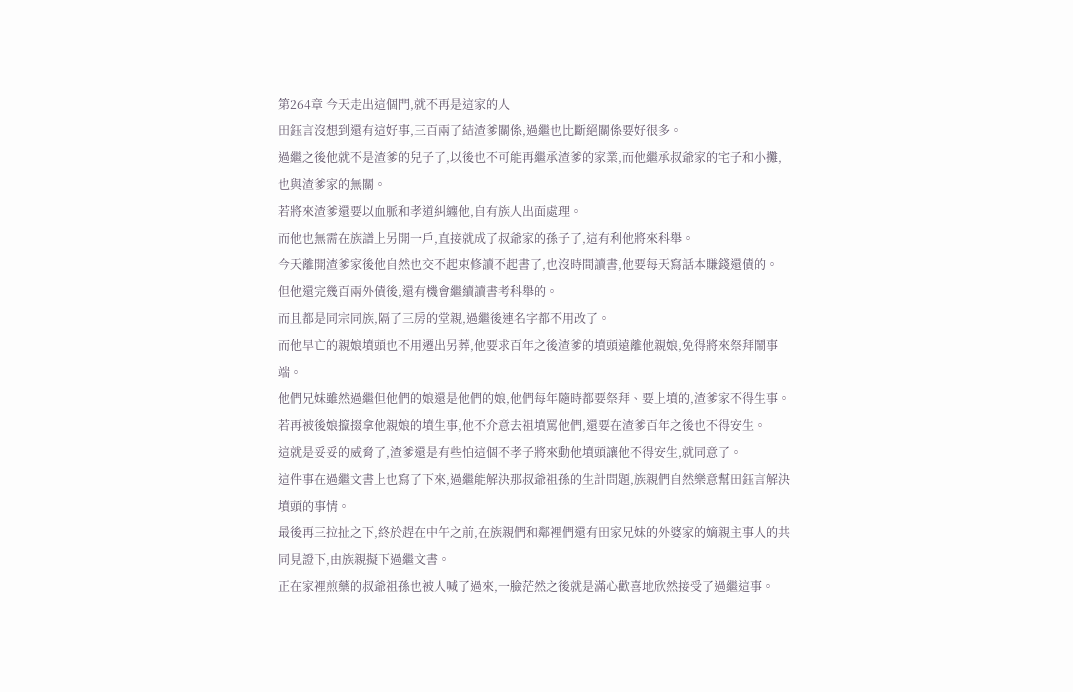第264章 今天走出這個門,就不再是這家的人
田鈺言沒想到還有這好事,三百兩了結渣爹關係,過繼也比斷絕關係要好很多。
過繼之後他就不是渣爹的兒子了,以後也不可能再繼承渣爹的家業,而他繼承叔爺家的宅子和小攤,也與渣爹家的無關。
若將來渣爹還要以血脈和孝道糾纏他,自有族人出面處理。
而他也無需在族譜上另開一戶,直接就成了叔爺家的孫子了,這有利他將來科舉。
今天離開渣爹家後他自然也交不起束修讀不起書了,也沒時間讀書,他要每天寫話本賺錢還債的。
但他還完幾百兩外債後,還有機會繼續讀書考科舉的。
而且都是同宗同族,隔了三房的堂親,過繼後連名字都不用改了。
而他早亡的親娘墳頭也不用遷出另葬,他要求百年之後渣爹的墳頭遠離他親娘,免得將來祭拜鬧事端。
他們兄妹雖然過繼但他們的娘還是他們的娘,他們每年隨時都要祭拜、要上墳的,渣爹家不得生事。
若再被後娘攛掇拿他親娘的墳生事,他不介意去祖墳罵他們,還要在渣爹百年之後也不得安生。
這就是妥妥的威脅了,渣爹還是有些怕這個不孝子將來動他墳頭讓他不得安生,就同意了。
這件事在過繼文書上也寫了下來,過繼能解決那叔爺祖孫的生計問題,族親們自然樂意幫田鈺言解決墳頭的事情。
最後再三拉扯之下,終於趕在中午之前,在族親們和鄰裡們還有田家兄妹的外婆家的嫡親主事人的共同見證下,由族親擬下過繼文書。
正在家裡煎藥的叔爺祖孫也被人喊了過來,一臉茫然之後就是滿心歡喜地欣然接受了過繼這事。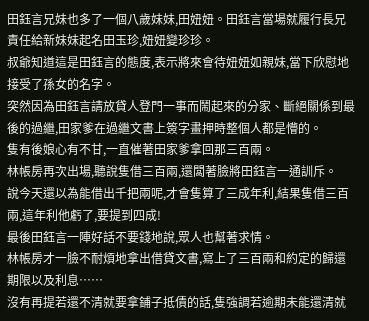田鈺言兄妹也多了一個八歲妹妹,田妞妞。田鈺言當場就履行長兄責任給新妹妹起名田玉珍,妞妞變珍珍。
叔爺知道這是田鈺言的態度,表示將來會待妞妞如親妹,當下欣慰地接受了孫女的名字。
突然因為田鈺言請放貸人登門一事而鬧起來的分家、斷絕關係到最後的過繼,田家爹在過繼文書上簽字畫押時整個人都是懵的。
隻有後娘心有不甘,一直催著田家爹拿回那三百兩。
林帳房再次出場,聽說隻借三百兩,還闆著臉將田鈺言一通訓斥。
說今天還以為能借出千把兩呢,才會隻算了三成年利,結果隻借三百兩,這年利他虧了,要提到四成!
最後田鈺言一陣好話不要錢地說,眾人也幫著求情。
林帳房才一臉不耐煩地拿出借貸文書,寫上了三百兩和約定的歸還期限以及利息……
沒有再提若還不清就要拿鋪子抵債的話,隻強調若逾期未能還清就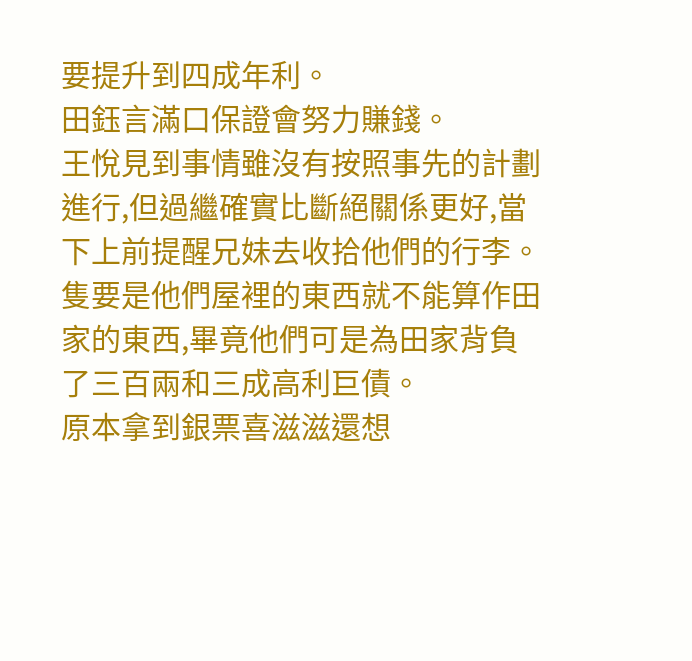要提升到四成年利。
田鈺言滿口保證會努力賺錢。
王悅見到事情雖沒有按照事先的計劃進行,但過繼確實比斷絕關係更好,當下上前提醒兄妹去收拾他們的行李。
隻要是他們屋裡的東西就不能算作田家的東西,畢竟他們可是為田家背負了三百兩和三成高利巨債。
原本拿到銀票喜滋滋還想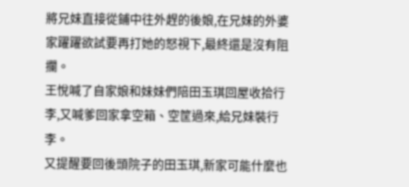將兄妹直接從鋪中往外趕的後娘,在兄妹的外婆家躍躍欲試要再打她的怒視下,最終還是沒有阻攔。
王悅喊了自家娘和妹妹們陪田玉琪回屋收拾行李,又喊爹回家拿空箱、空筐過來,給兄妹裝行李。
又提醒要回後頭院子的田玉琪,新家可能什麼也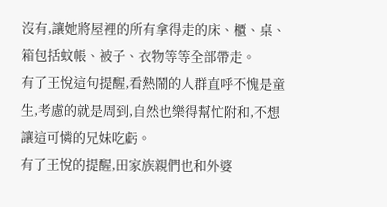沒有,讓她將屋裡的所有拿得走的床、櫃、桌、箱包括蚊帳、被子、衣物等等全部帶走。
有了王悅這句提醒,看熱鬧的人群直呼不愧是童生,考慮的就是周到,自然也樂得幫忙附和,不想讓這可憐的兄妹吃虧。
有了王悅的提醒,田家族親們也和外婆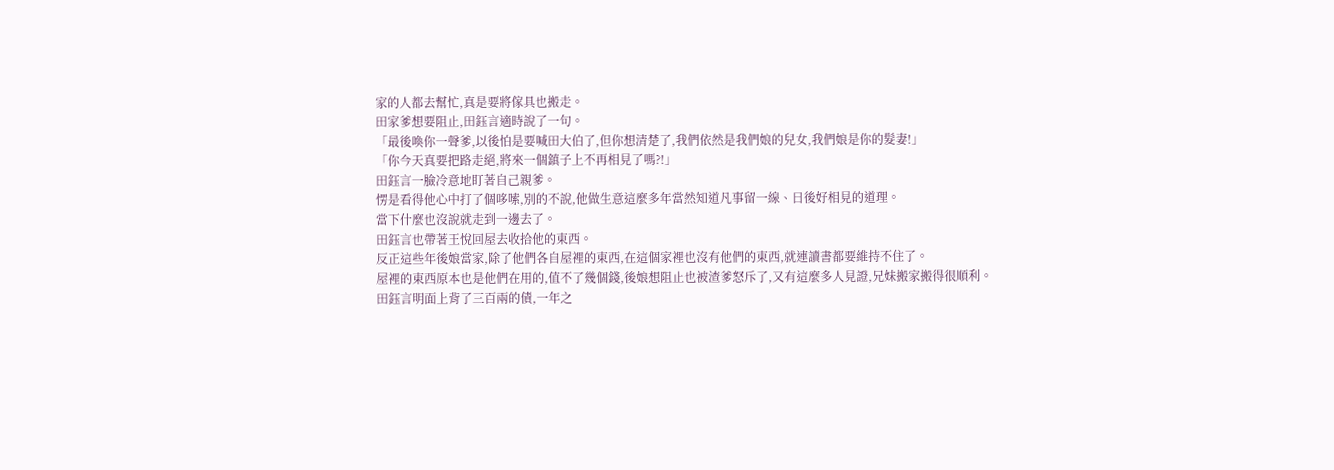家的人都去幫忙,真是要將傢具也搬走。
田家爹想要阻止,田鈺言適時說了一句。
「最後喚你一聲爹,以後怕是要喊田大伯了,但你想清楚了,我們依然是我們娘的兒女,我們娘是你的髮妻!」
「你今天真要把路走絕,將來一個鎮子上不再相見了嗎?!」
田鈺言一臉冷意地盯著自己親爹。
愣是看得他心中打了個哆嗦,別的不說,他做生意這麼多年當然知道凡事留一線、日後好相見的道理。
當下什麼也沒說就走到一邊去了。
田鈺言也帶著王悅回屋去收拾他的東西。
反正這些年後娘當家,除了他們各自屋裡的東西,在這個家裡也沒有他們的東西,就連讀書都要維持不住了。
屋裡的東西原本也是他們在用的,值不了幾個錢,後娘想阻止也被渣爹怒斥了,又有這麼多人見證,兄妹搬家搬得很順利。
田鈺言明面上背了三百兩的債,一年之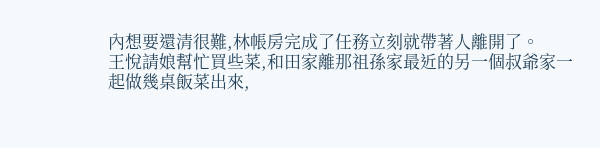內想要還清很難,林帳房完成了任務立刻就帶著人離開了。
王悅請娘幫忙買些菜,和田家離那祖孫家最近的另一個叔爺家一起做幾桌飯菜出來,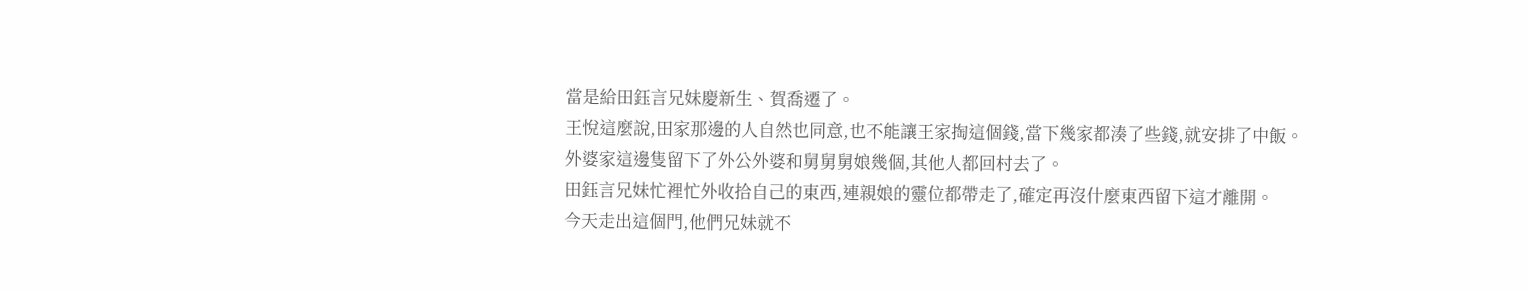當是給田鈺言兄妹慶新生、賀喬遷了。
王悅這麼說,田家那邊的人自然也同意,也不能讓王家掏這個錢,當下幾家都湊了些錢,就安排了中飯。
外婆家這邊隻留下了外公外婆和舅舅舅娘幾個,其他人都回村去了。
田鈺言兄妹忙裡忙外收拾自己的東西,連親娘的靈位都帶走了,確定再沒什麼東西留下這才離開。
今天走出這個門,他們兄妹就不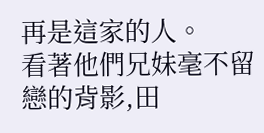再是這家的人。
看著他們兄妹毫不留戀的背影,田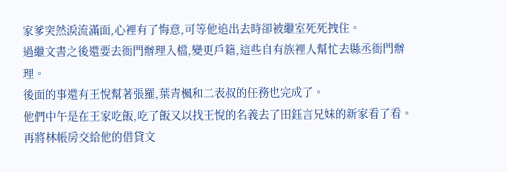家爹突然淚流滿面,心裡有了悔意,可等他追出去時卻被繼室死死拽住。
過繼文書之後還要去衙門辦理入檔,變更戶籍,這些自有族裡人幫忙去縣丞衙門辦理。
後面的事還有王悅幫著張羅,葉青楓和二表叔的任務也完成了。
他們中午是在王家吃飯,吃了飯又以找王悅的名義去了田鈺言兄妹的新家看了看。
再將林帳房交給他的借貸文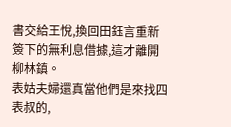書交給王悅,換回田鈺言重新簽下的無利息借據,這才離開柳林鎮。
表姑夫婦還真當他們是來找四表叔的,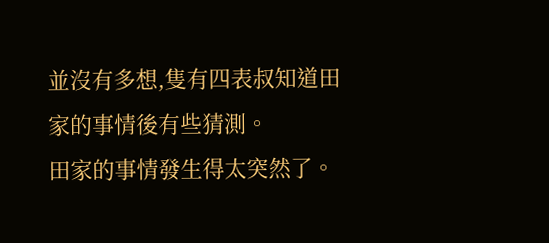並沒有多想,隻有四表叔知道田家的事情後有些猜測。
田家的事情發生得太突然了。